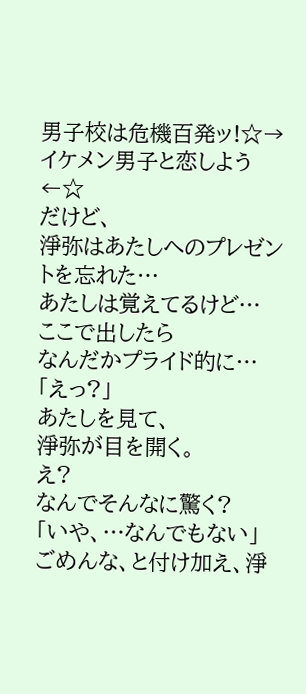男子校は危機百発ッ!☆→イケメン男子と恋しよう←☆
だけど、
淨弥はあたしへのプレゼントを忘れた…
あたしは覚えてるけど…
ここで出したら
なんだかプライド的に…
「えっ?」
あたしを見て、
淨弥が目を開く。
え?
なんでそんなに驚く?
「いや、…なんでもない」
ごめんな、と付け加え、淨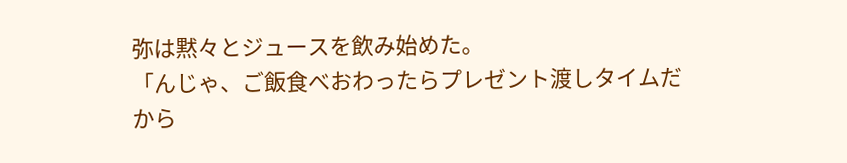弥は黙々とジュースを飲み始めた。
「んじゃ、ご飯食べおわったらプレゼント渡しタイムだから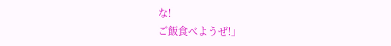な!
ご飯食べようぜ!」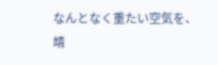なんとなく重たい空気を、靖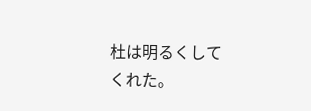杜は明るくしてくれた。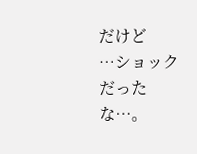だけど
…ショックだったな…。